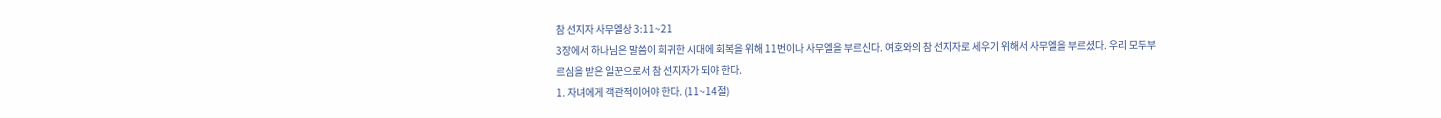참 선지자 사무엘상 3:11~21
3장에서 하나님은 말씀이 희귀한 시대에 회복을 위해 11번이나 사무엘을 부르신다. 여호와의 참 선지자로 세우기 위해서 사무엘을 부르셨다. 우리 모두부르심을 받은 일꾼으로서 참 선지자가 되야 한다.
1. 자녀에게 객관적이어야 한다. (11~14절)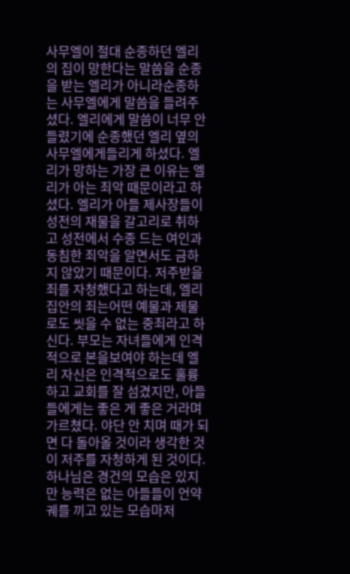사무엘이 절대 순종하던 엘리의 집이 망한다는 말씀을 순종을 받는 엘리가 아니라순종하는 사무엘에게 말씀을 들려주셨다. 엘리에게 말씀이 너무 안 들렸기에 순종했던 엘리 옆의 사무엘에게들리게 하셨다. 엘리가 망하는 가장 큰 이유는 엘리가 아는 죄악 때문이라고 하셨다. 엘리가 아들 제사장들이 성전의 재물을 갈고리로 취하고 성전에서 수종 드는 여인과동침한 죄악을 알면서도 금하지 않았기 때문이다. 저주받을 죄를 자청했다고 하는데, 엘리 집안의 죄는어떤 예물과 제물로도 씻을 수 없는 중죄라고 하신다. 부모는 자녀들에게 인격적으로 본을보여야 하는데 엘리 자신은 인격적으로도 훌륭하고 교회를 잘 섬겼지만, 아들들에게는 좋은 게 좋은 거라며가르쳤다. 야단 안 치며 때가 되면 다 돌아올 것이라 생각한 것이 저주를 자청하게 된 것이다. 하나님은 경건의 모습은 있지만 능력은 없는 아들들이 언약궤를 끼고 있는 모습마저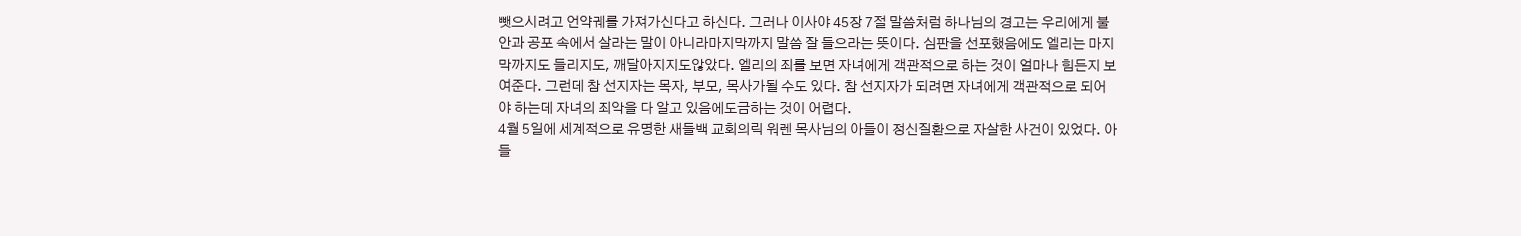뺏으시려고 언약궤를 가져가신다고 하신다. 그러나 이사야 45장 7절 말씀처럼 하나님의 경고는 우리에게 불안과 공포 속에서 살라는 말이 아니라마지막까지 말씀 잘 들으라는 뜻이다. 심판을 선포했음에도 엘리는 마지막까지도 들리지도, 깨달아지지도않았다. 엘리의 죄를 보면 자녀에게 객관적으로 하는 것이 얼마나 힘든지 보여준다. 그런데 참 선지자는 목자, 부모, 목사가될 수도 있다. 참 선지자가 되려면 자녀에게 객관적으로 되어야 하는데 자녀의 죄악을 다 알고 있음에도금하는 것이 어렵다.
4월 5일에 세계적으로 유명한 새들백 교회의릭 워렌 목사님의 아들이 정신질환으로 자살한 사건이 있었다. 아들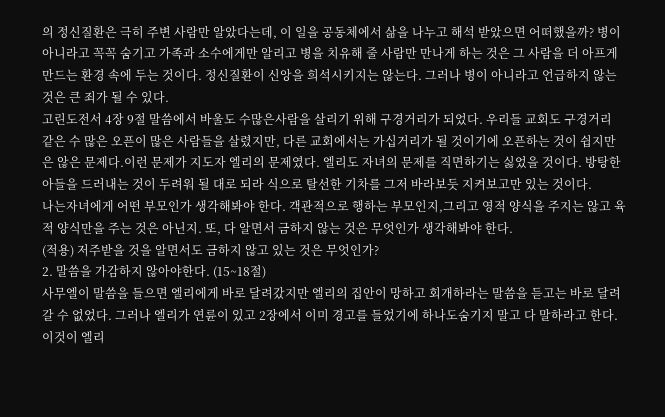의 정신질환은 극히 주변 사람만 알았다는데, 이 일을 공동체에서 삶을 나누고 해석 받았으면 어떠했을까? 병이아니라고 꼭꼭 숨기고 가족과 소수에게만 알리고 병을 치유해 줄 사람만 만나게 하는 것은 그 사람을 더 아프게 만드는 환경 속에 두는 것이다. 정신질환이 신앙을 희석시키지는 않는다. 그러나 병이 아니라고 언급하지 않는 것은 큰 죄가 될 수 있다.
고린도전서 4장 9절 말씀에서 바울도 수많은사람을 살리기 위해 구경거리가 되었다. 우리들 교회도 구경거리 같은 수 많은 오픈이 많은 사람들을 살렸지만, 다른 교회에서는 가십거리가 될 것이기에 오픈하는 것이 쉽지만은 않은 문제다.이런 문제가 지도자 엘리의 문제였다. 엘리도 자녀의 문제를 직면하기는 싫었을 것이다. 방탕한 아들을 드러내는 것이 두려워 될 대로 되라 식으로 탈선한 기차를 그저 바라보듯 지켜보고만 있는 것이다.
나는자녀에게 어떤 부모인가 생각해봐야 한다. 객관적으로 행하는 부모인지,그리고 영적 양식을 주지는 않고 육적 양식만을 주는 것은 아닌지. 또, 다 알면서 금하지 않는 것은 무엇인가 생각해봐야 한다.
(적용) 저주받을 것을 알면서도 금하지 않고 있는 것은 무엇인가?
2. 말씀을 가감하지 않아야한다. (15~18절)
사무엘이 말씀을 들으면 엘리에게 바로 달려갔지만 엘리의 집안이 망하고 회개하라는 말씀을 듣고는 바로 달려갈 수 없었다. 그러나 엘리가 연륜이 있고 2장에서 이미 경고를 들었기에 하나도숨기지 말고 다 말하라고 한다. 이것이 엘리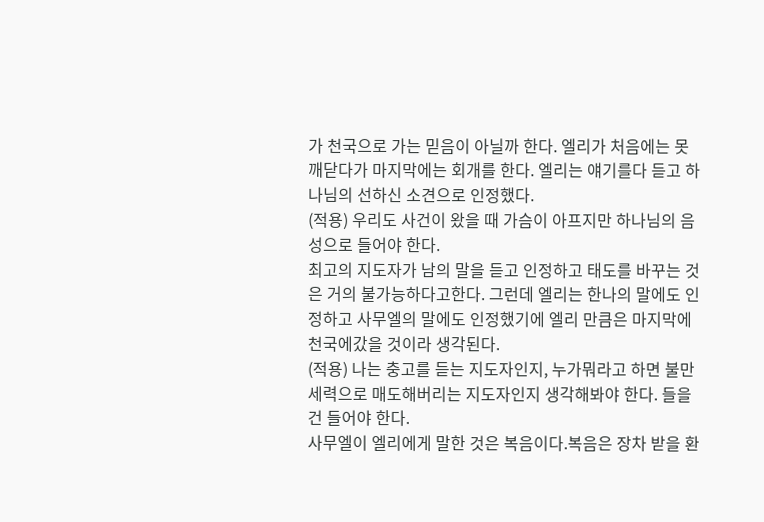가 천국으로 가는 믿음이 아닐까 한다. 엘리가 처음에는 못 깨닫다가 마지막에는 회개를 한다. 엘리는 얘기를다 듣고 하나님의 선하신 소견으로 인정했다.
(적용) 우리도 사건이 왔을 때 가슴이 아프지만 하나님의 음성으로 들어야 한다.
최고의 지도자가 남의 말을 듣고 인정하고 태도를 바꾸는 것은 거의 불가능하다고한다. 그런데 엘리는 한나의 말에도 인정하고 사무엘의 말에도 인정했기에 엘리 만큼은 마지막에 천국에갔을 것이라 생각된다.
(적용) 나는 충고를 듣는 지도자인지, 누가뭐라고 하면 불만 세력으로 매도해버리는 지도자인지 생각해봐야 한다. 들을 건 들어야 한다.
사무엘이 엘리에게 말한 것은 복음이다.복음은 장차 받을 환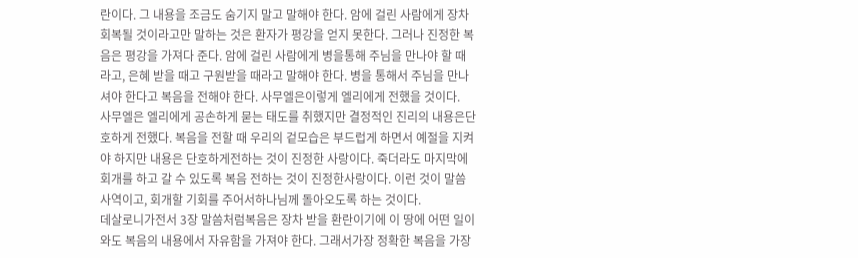란이다. 그 내용을 조금도 숨기지 말고 말해야 한다. 암에 걸린 사람에게 장차 회복될 것이라고만 말하는 것은 환자가 평강을 얻지 못한다. 그러나 진정한 복음은 평강을 가져다 준다. 암에 걸린 사람에게 병을통해 주님을 만나야 할 때라고, 은혜 받을 때고 구원받을 때라고 말해야 한다. 병을 통해서 주님을 만나셔야 한다고 복음을 전해야 한다. 사무엘은이렇게 엘리에게 전했을 것이다.
사무엘은 엘리에게 공손하게 묻는 태도를 취했지만 결정적인 진리의 내용은단호하게 전했다. 복음을 전할 때 우리의 겉모습은 부드럽게 하면서 예절을 지켜야 하지만 내용은 단호하게전하는 것이 진정한 사랑이다. 죽더라도 마지막에 회개를 하고 갈 수 있도록 복음 전하는 것이 진정한사랑이다. 이런 것이 말씀 사역이고, 회개할 기회를 주어서하나님께 돌아오도록 하는 것이다.
데살로니가전서 3장 말씀처럼복음은 장차 받을 환란이기에 이 땅에 어떤 일이 와도 복음의 내용에서 자유함을 가져야 한다. 그래서가장 정확한 복음을 가장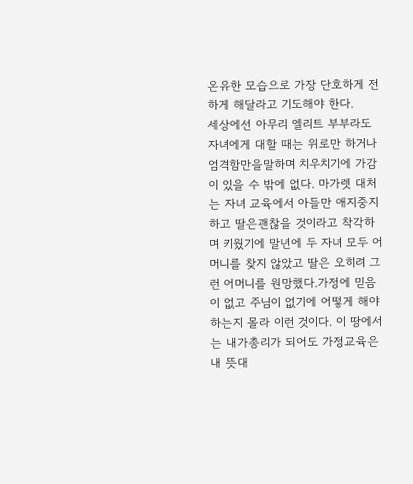온유한 모습으로 가장 단호하게 전하게 해달라고 기도해야 한다.
세상에선 아무리 엘리트 부부라도 자녀에게 대할 때는 위로만 하거나 엄격함만을말하며 치우치기에 가감이 있을 수 밖에 없다. 마가렛 대처는 자녀 교육에서 아들만 애지중지하고 딸은괜찮을 것이라고 착각하며 키웠기에 말년에 두 자녀 모두 어머니를 찾지 않았고 딸은 오히려 그런 어머니를 원망했다.가정에 믿음이 없고 주님이 없기에 어떻게 해야 하는지 몰라 이런 것이다. 이 땅에서는 내가총리가 되어도 가정교육은 내 뜻대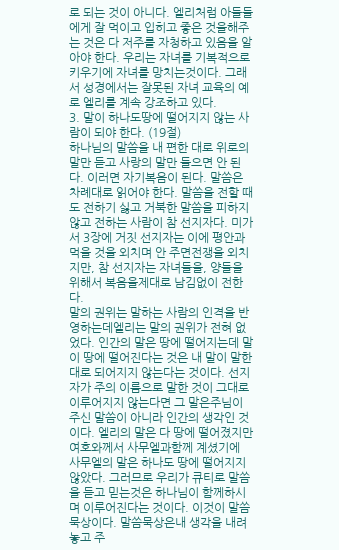로 되는 것이 아니다. 엘리처럼 아들들에게 잘 먹이고 입히고 좋은 것을해주는 것은 다 저주를 자청하고 있음을 알아야 한다. 우리는 자녀를 기복적으로 키우기에 자녀를 망치는것이다. 그래서 성경에서는 잘못된 자녀 교육의 예로 엘리를 계속 강조하고 있다.
3. 말이 하나도땅에 떨어지지 않는 사람이 되야 한다. (19절)
하나님의 말씀을 내 편한 대로 위로의말만 듣고 사랑의 말만 들으면 안 된다. 이러면 자기복음이 된다. 말씀은차례대로 읽어야 한다. 말씀을 전할 때도 전하기 싫고 거북한 말씀을 피하지 않고 전하는 사람이 참 선지자다. 미가서 3장에 거짓 선지자는 이에 평안과 먹을 것을 외치며 안 주면전쟁을 외치지만, 참 선지자는 자녀들을, 양들을 위해서 복음을제대로 남김없이 전한다.
말의 권위는 말하는 사람의 인격을 반영하는데엘리는 말의 권위가 전혀 없었다. 인간의 말은 땅에 떨어지는데 말이 땅에 떨어진다는 것은 내 말이 말한대로 되어지지 않는다는 것이다. 선지자가 주의 이름으로 말한 것이 그대로 이루어지지 않는다면 그 말은주님이 주신 말씀이 아니라 인간의 생각인 것이다. 엘리의 말은 다 땅에 떨어졌지만 여호와께서 사무엘과함께 계셨기에 사무엘의 말은 하나도 땅에 떨어지지 않았다. 그러므로 우리가 큐티로 말씀을 듣고 믿는것은 하나님이 함께하시며 이루어진다는 것이다. 이것이 말씀묵상이다. 말씀묵상은내 생각을 내려 놓고 주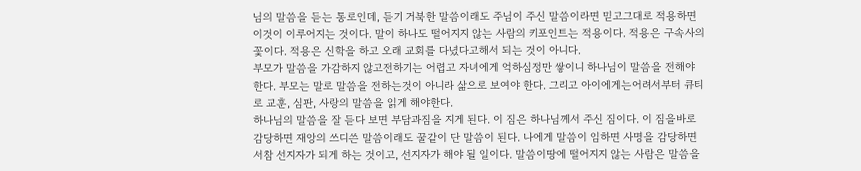님의 말씀을 듣는 통로인데, 듣기 거북한 말씀이래도 주님이 주신 말씀이라면 믿고그대로 적용하면 이것이 이루어지는 것이다. 말이 하나도 떨어지지 않는 사람의 키포인트는 적용이다. 적용은 구속사의 꽃이다. 적용은 신학을 하고 오래 교회를 다녔다고해서 되는 것이 아니다.
부모가 말씀을 가감하지 않고전하기는 어렵고 자녀에게 억하심정만 쌓이니 하나님이 말씀을 전해야 한다. 부모는 말로 말씀을 전하는것이 아니라 삶으로 보여야 한다. 그리고 아이에게는어려서부터 큐티로 교훈, 심판, 사랑의 말씀을 읽게 해야한다.
하나님의 말씀을 잘 듣다 보면 부담과짐을 지게 된다. 이 짐은 하나님께서 주신 짐이다. 이 짐을바로 감당하면 재앙의 쓰디쓴 말씀이래도 꿀같이 단 말씀이 된다. 나에게 말씀이 임하면 사명을 감당하면서참 선지자가 되게 하는 것이고, 선지자가 해야 될 일이다. 말씀이땅에 떨어지지 않는 사람은 말씀을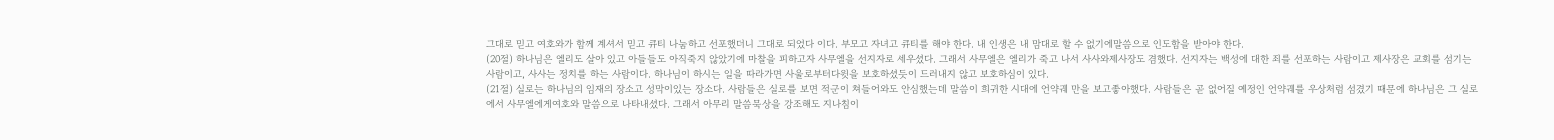그대로 믿고 여호와가 함께 계셔서 믿고 큐티 나눔하고 선포했더니 그대로 되었다 이다. 부모고 자녀고 큐티를 해야 한다. 내 인생은 내 맘대로 할 수 없기에말씀으로 인도함을 받아야 한다.
(20절) 하나님은 엘리도 살아 있고 아들들도 아직죽지 않았기에 마찰을 피하고자 사무엘을 선지자로 세우셨다. 그래서 사무엘은 엘리가 죽고 나서 사사와제사장도 겸했다. 선지자는 백성에 대한 죄를 선포하는 사람이고 제사장은 교회를 섬기는 사람이고, 사사는 정치를 하는 사람이다. 하나님이 하시는 일을 따라가면 사울로부터다윗을 보호하셨듯이 드러내지 않고 보호하심이 있다.
(21절) 실로는 하나님의 임재의 장소고 성막이있는 장소다. 사람들은 실로를 보면 적군이 쳐들어와도 안심했는데 말씀이 희귀한 시대에 언약궤 만을 보고좋아했다. 사람들은 곧 없어질 예정인 언약궤를 우상처럼 섬겼기 때문에 하나님은 그 실로에서 사무엘에게여호와 말씀으로 나타내셨다. 그래서 아무리 말씀묵상을 강조해도 지나침이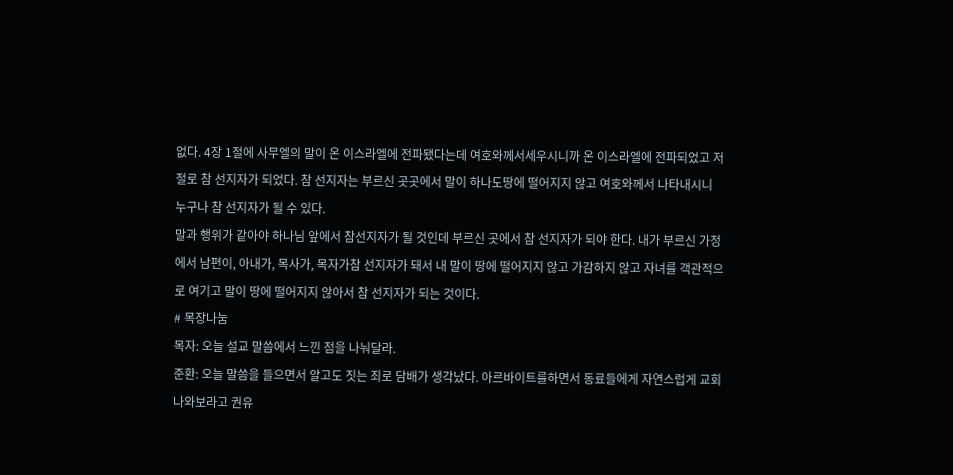없다. 4장 1절에 사무엘의 말이 온 이스라엘에 전파됐다는데 여호와께서세우시니까 온 이스라엘에 전파되었고 저절로 참 선지자가 되었다. 참 선지자는 부르신 곳곳에서 말이 하나도땅에 떨어지지 않고 여호와께서 나타내시니 누구나 참 선지자가 될 수 있다.
말과 행위가 같아야 하나님 앞에서 참선지자가 될 것인데 부르신 곳에서 참 선지자가 되야 한다. 내가 부르신 가정에서 남편이, 아내가, 목사가, 목자가참 선지자가 돼서 내 말이 땅에 떨어지지 않고 가감하지 않고 자녀를 객관적으로 여기고 말이 땅에 떨어지지 않아서 참 선지자가 되는 것이다.
# 목장나눔
목자: 오늘 설교 말씀에서 느낀 점을 나눠달라.
준환: 오늘 말씀을 들으면서 알고도 짓는 죄로 담배가 생각났다. 아르바이트를하면서 동료들에게 자연스럽게 교회 나와보라고 권유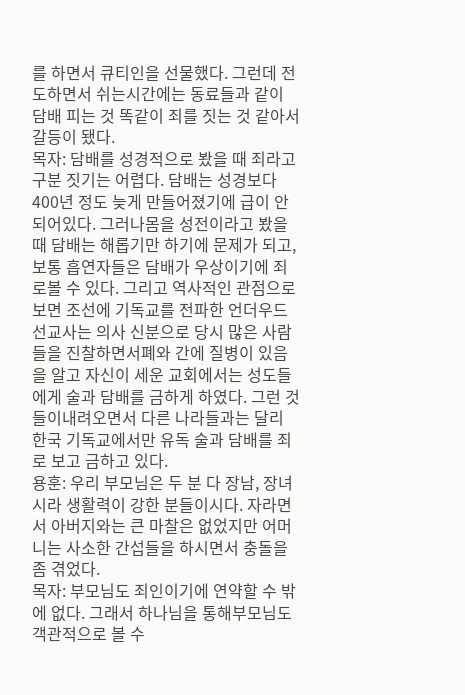를 하면서 큐티인을 선물했다. 그런데 전도하면서 쉬는시간에는 동료들과 같이 담배 피는 것 똑같이 죄를 짓는 것 같아서 갈등이 됐다.
목자: 담배를 성경적으로 봤을 때 죄라고 구분 짓기는 어렵다. 담배는 성경보다400년 정도 늦게 만들어졌기에 급이 안되어있다. 그러나몸을 성전이라고 봤을 때 담배는 해롭기만 하기에 문제가 되고, 보통 흡연자들은 담배가 우상이기에 죄로볼 수 있다. 그리고 역사적인 관점으로 보면 조선에 기독교를 전파한 언더우드 선교사는 의사 신분으로 당시 많은 사람들을 진찰하면서폐와 간에 질병이 있음을 알고 자신이 세운 교회에서는 성도들에게 술과 담배를 금하게 하였다. 그런 것들이내려오면서 다른 나라들과는 달리 한국 기독교에서만 유독 술과 담배를 죄로 보고 금하고 있다.
용훈: 우리 부모님은 두 분 다 장남, 장녀시라 생활력이 강한 분들이시다. 자라면서 아버지와는 큰 마찰은 없었지만 어머니는 사소한 간섭들을 하시면서 충돌을 좀 겪었다.
목자: 부모님도 죄인이기에 연약할 수 밖에 없다. 그래서 하나님을 통해부모님도 객관적으로 볼 수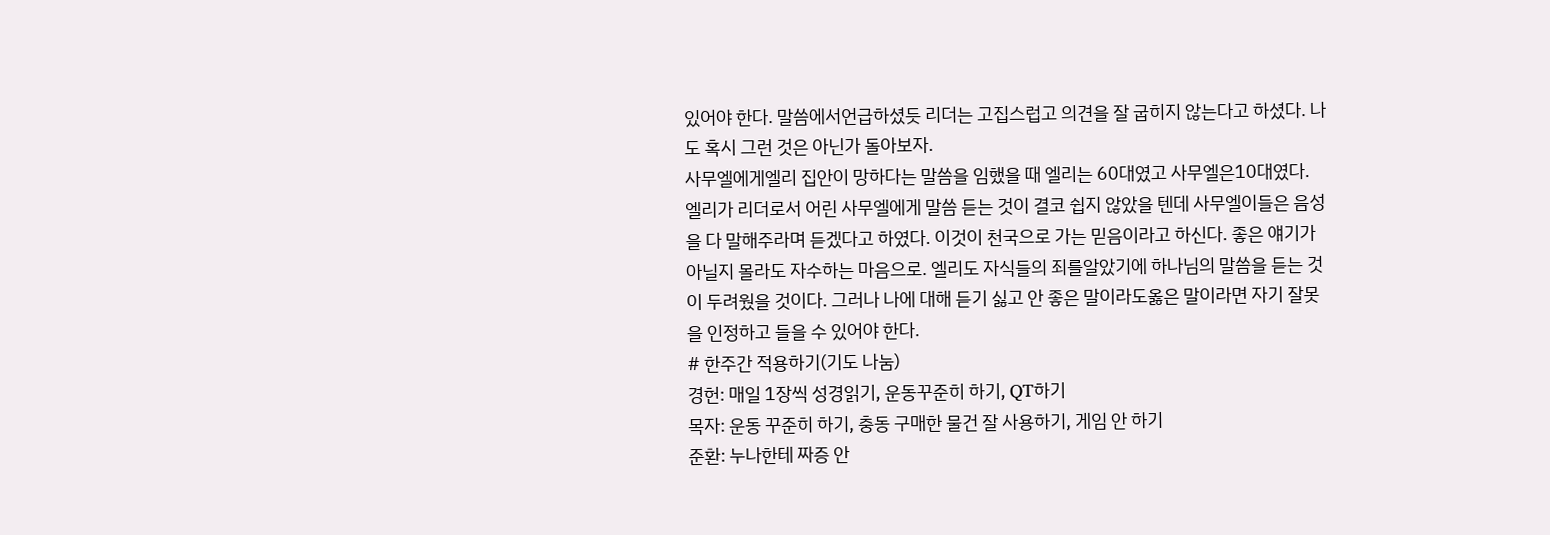있어야 한다. 말씀에서언급하셨듯 리더는 고집스럽고 의견을 잘 굽히지 않는다고 하셨다. 나도 혹시 그런 것은 아닌가 돌아보자.
사무엘에게엘리 집안이 망하다는 말씀을 임했을 때 엘리는 60대였고 사무엘은10대였다. 엘리가 리더로서 어린 사무엘에게 말씀 듣는 것이 결코 쉽지 않았을 텐데 사무엘이들은 음성을 다 말해주라며 듣겠다고 하였다. 이것이 천국으로 가는 믿음이라고 하신다. 좋은 얘기가 아닐지 몰라도 자수하는 마음으로. 엘리도 자식들의 죄를알았기에 하나님의 말씀을 듣는 것이 두려웠을 것이다. 그러나 나에 대해 듣기 싫고 안 좋은 말이라도옳은 말이라면 자기 잘못을 인정하고 들을 수 있어야 한다.
# 한주간 적용하기(기도 나눔)
경헌: 매일 1장씩 성경읽기, 운동꾸준히 하기, QT하기
목자: 운동 꾸준히 하기, 충동 구매한 물건 잘 사용하기, 게임 안 하기
준환: 누나한테 짜증 안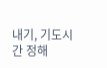내기, 기도시간 정해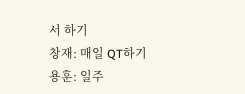서 하기
창재: 매일 QT하기
용훈: 일주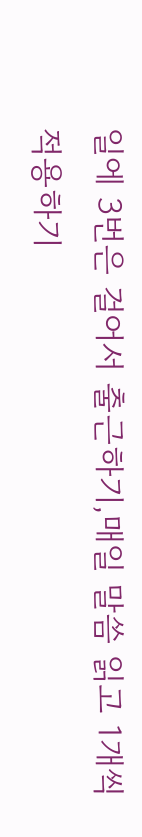일에 3번은 걸어서 출근하기,매일 말씀 읽고 1개씩 적용하기